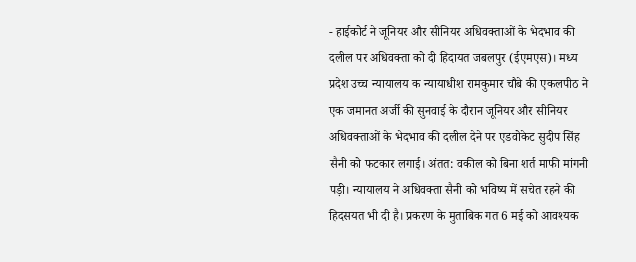- हाईकोर्ट ने जूनियर और सीनियर अधिवक्ताओं के भेदभाव की दलील पर अधिवक्ता को दी हिदायत जबलपुर (ईएमएस)। मध्य प्रदेश उच्च न्यायालय क न्यायाधीश रामकुमार चौबे की एकलपीठ ने एक जमानत अर्जी की सुनवाई के दौरान जूनियर और सीनियर अधिवक्ताओं के भेदभाव की दलील देने पर एडवोकेट सुदीप सिंह सैनी को फटकार लगाई। अंतत: वकील को बिना शर्त माफी मांगनी पड़ी। न्यायालय ने अधिवक्ता सैनी को भविष्य में सचेत रहने की हिदसयत भी दी है। प्रकरण के मुताबिक गत 6 मई को आवश्यक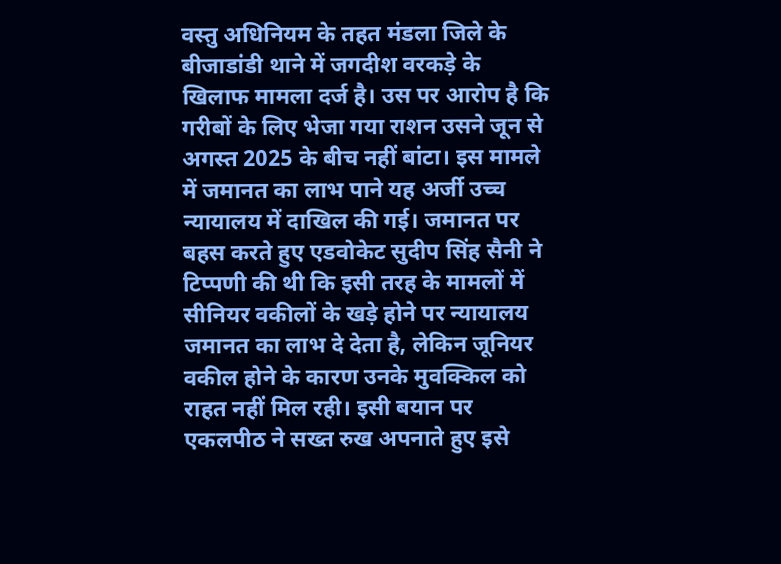वस्तु अधिनियम के तहत मंडला जिले के बीजाडांडी थाने में जगदीश वरकड़े के खिलाफ मामला दर्ज है। उस पर आरोप है कि गरीबों के लिए भेजा गया राशन उसने जून से अगस्त 2025 के बीच नहीं बांटा। इस मामले में जमानत का लाभ पाने यह अर्जी उच्च न्यायालय में दाखिल की गई। जमानत पर बहस करते हुए एडवोकेट सुदीप सिंह सैनी ने टिप्पणी की थी कि इसी तरह के मामलों में सीनियर वकीलों के खड़े होने पर न्यायालय जमानत का लाभ दे देता है, लेकिन जूनियर वकील होने के कारण उनके मुवक्किल को राहत नहीं मिल रही। इसी बयान पर एकलपीठ ने सख्त रुख अपनाते हुए इसे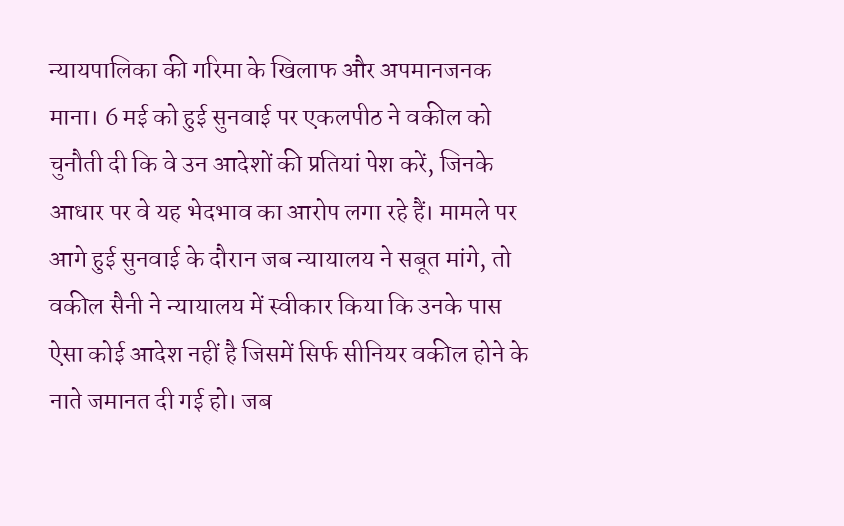न्यायपालिका की गरिमा के खिलाफ और अपमानजनक माना। 6 मई को हुई सुनवाई पर एकलपीठ ने वकील को चुनौती दी कि वे उन आदेशों की प्रतियां पेश करें, जिनके आधार पर वे यह भेदभाव का आरोप लगा रहे हैं। मामले पर आगे हुई सुनवाई के दौरान जब न्यायालय ने सबूत मांगे, तो वकील सैनी ने न्यायालय में स्वीकार किया कि उनके पास ऐसा कोई आदेश नहीं है जिसमें सिर्फ सीनियर वकील होने के नाते जमानत दी गई हो। जब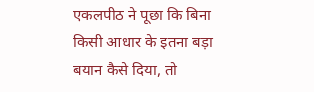एकलपीठ ने पूछा कि बिना किसी आधार के इतना बड़ा बयान कैसे दिया, तो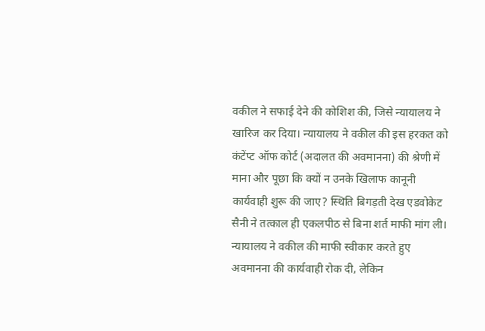वकील ने सफाई देने की कोशिश की, जिसे न्यायालय ने खारिज कर दिया। न्यायालय ने वकील की इस हरकत को कंटेंप्ट ऑफ कोर्ट (अदालत की अवमानना) की श्रेणी में माना और पूछा कि क्यों न उनके खिलाफ कानूनी कार्यवाही शुरू की जाए? स्थिति बिगड़ती देख एडवोकेट सैनी ने तत्काल ही एकलपीठ से बिना शर्त माफी मांग ली। न्यायालय ने वकील की माफी स्वीकार करते हुए अवमानना की कार्यवाही रोक दी, लेकिन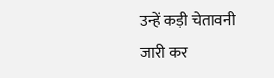उन्हें कड़ी चेतावनी जारी कर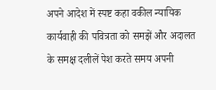अपने आदेश में स्पष्ट कहा वकील न्यायिक कार्यवाही की पवित्रता को समझें और अदालत के समक्ष दलीलें पेश करते समय अपनी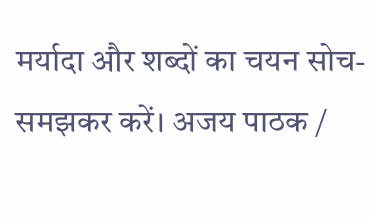मर्यादा और शब्दों का चयन सोच-समझकर करें। अजय पाठक /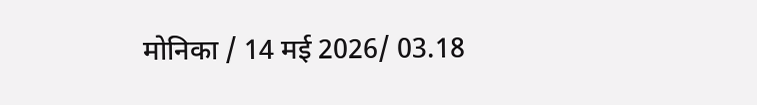मोनिका / 14 मई 2026/ 03.18